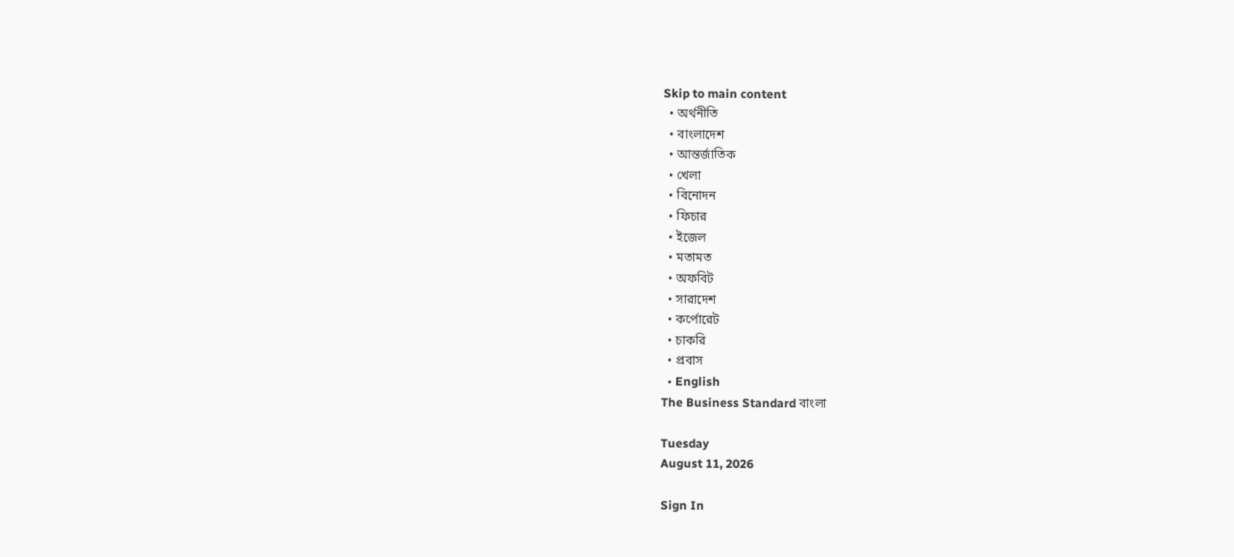Skip to main content
  • অর্থনীতি
  • বাংলাদেশ
  • আন্তর্জাতিক
  • খেলা
  • বিনোদন
  • ফিচার
  • ইজেল
  • মতামত
  • অফবিট
  • সারাদেশ
  • কর্পোরেট
  • চাকরি
  • প্রবাস
  • English
The Business Standard বাংলা

Tuesday
August 11, 2026

Sign In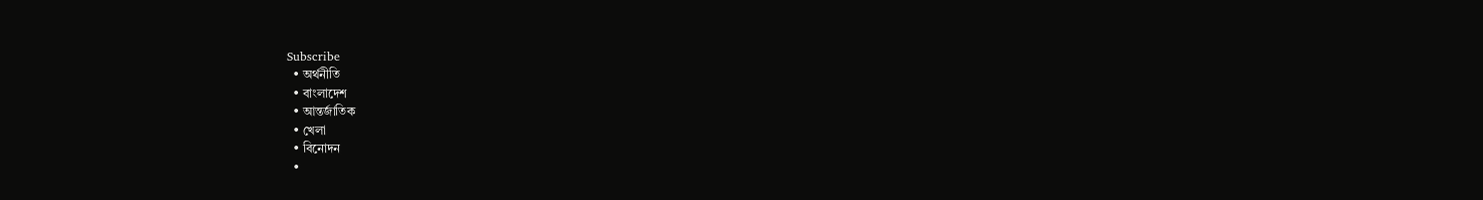Subscribe
  • অর্থনীতি
  • বাংলাদেশ
  • আন্তর্জাতিক
  • খেলা
  • বিনোদন
  •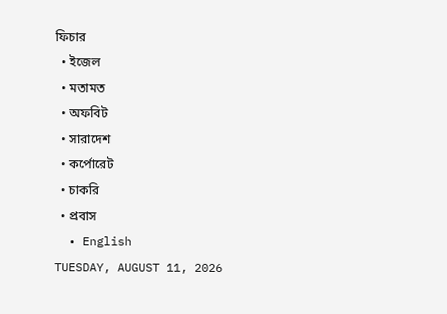ফিচার
  • ইজেল
  • মতামত
  • অফবিট
  • সারাদেশ
  • কর্পোরেট
  • চাকরি
  • প্রবাস
  • English
TUESDAY, AUGUST 11, 2026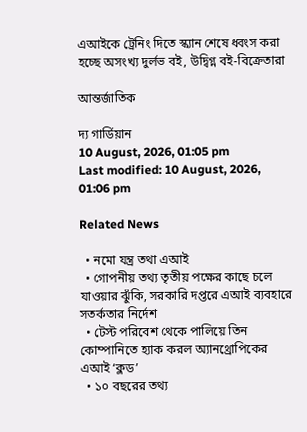এআইকে ট্রেনিং দিতে স্ক্যান শেষে ধ্বংস করা হচ্ছে অসংখ্য দুর্লভ বই, উদ্বিগ্ন বই-বিক্রেতারা

আন্তর্জাতিক

দ্য গার্ডিয়ান
10 August, 2026, 01:05 pm
Last modified: 10 August, 2026, 01:06 pm

Related News

  • নমো যন্ত্র তথা এআই
  • গোপনীয় তথ্য তৃতীয় পক্ষের কাছে চলে যাওয়ার ঝুঁকি, সরকারি দপ্তরে এআই ব্যবহারে সতর্কতার নির্দেশ
  • টেস্ট পরিবেশ থেকে পালিয়ে তিন কোম্পানিতে হ্যাক করল অ্যানথ্রোপিকের এআই ‘ক্লড’
  • ১০ বছরের তথ্য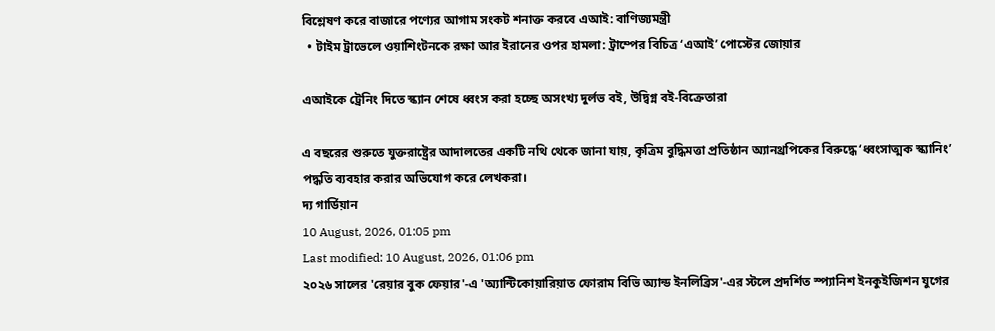বিশ্লেষণ করে বাজারে পণ্যের আগাম সংকট শনাক্ত করবে এআই: বাণিজ্যমন্ত্রী
  • টাইম ট্রাভেলে ওয়াশিংটনকে রক্ষা আর ইরানের ওপর হামলা: ট্রাম্পের বিচিত্র ‘এআই’ পোস্টের জোয়ার

এআইকে ট্রেনিং দিতে স্ক্যান শেষে ধ্বংস করা হচ্ছে অসংখ্য দুর্লভ বই, উদ্বিগ্ন বই-বিক্রেতারা

এ বছরের শুরুতে যুক্তরাষ্ট্রের আদালতের একটি নথি থেকে জানা যায়, কৃত্রিম বুদ্ধিমত্তা প্রতিষ্ঠান অ্যানথ্রপিকের বিরুদ্ধে ‘ধ্বংসাত্মক স্ক্যানিং’ পদ্ধতি ব্যবহার করার অভিযোগ করে লেখকরা।
দ্য গার্ডিয়ান
10 August, 2026, 01:05 pm
Last modified: 10 August, 2026, 01:06 pm
২০২৬ সালের 'রেয়ার বুক ফেয়ার'-এ 'অ্যান্টিকোয়ারিয়াত ফোরাম বিভি অ্যান্ড ইনলিব্রিস'-এর স্টলে প্রদর্শিত স্প্যানিশ ইনকুইজিশন যুগের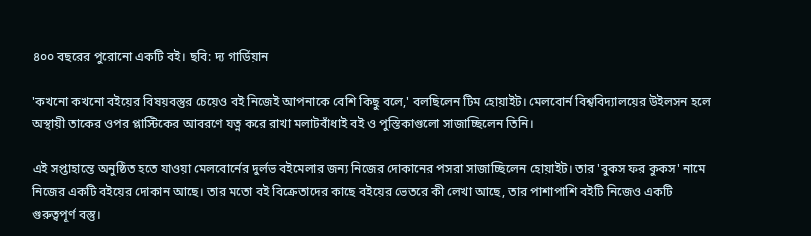৪০০ বছরের পুরোনো একটি বই। ছবি: দ্য গার্ডিয়ান

'কখনো কখনো বইয়ের বিষয়বস্তুর চেয়েও বই নিজেই আপনাকে বেশি কিছু বলে,' বলছিলেন টিম হোয়াইট। মেলবোর্ন বিশ্ববিদ্যালয়ের উইলসন হলে অস্থায়ী তাকের ওপর প্লাস্টিকের আবরণে যত্ন করে রাখা মলাটবাঁধাই বই ও পুস্তিকাগুলো সাজাচ্ছিলেন তিনি।

এই সপ্তাহান্তে অনুষ্ঠিত হতে যাওয়া মেলবোর্নের দুর্লভ বইমেলার জন্য নিজের দোকানের পসরা সাজাচ্ছিলেন হোয়াইট। তার 'বুকস ফর কুকস' নামে নিজের একটি বইয়ের দোকান আছে। তার মতো বই বিক্রেতাদের কাছে বইয়ের ভেতরে কী লেখা আছে, তার পাশাপাশি বইটি নিজেও একটি গুরুত্বপূর্ণ বস্তু।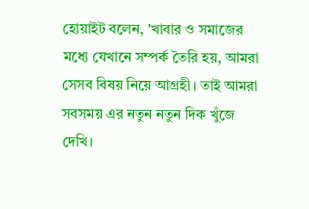হোয়াইট বলেন, 'খাবার ও সমাজের মধ্যে যেখানে সম্পর্ক তৈরি হয়, আমরা সেসব বিষয় নিয়ে আগ্রহী। তাই আমরা সবসময় এর নতুন নতুন দিক খুঁজে দেখি।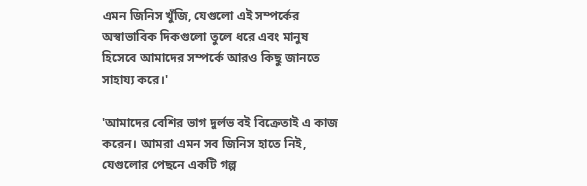এমন জিনিস খুঁজি, যেগুলো এই সম্পর্কের অস্বাভাবিক দিকগুলো তুলে ধরে এবং মানুষ হিসেবে আমাদের সম্পর্কে আরও কিছু জানতে সাহায্য করে।'

'আমাদের বেশির ভাগ দুর্লভ বই বিক্রেতাই এ কাজ করেন। আমরা এমন সব জিনিস হাতে নিই, যেগুলোর পেছনে একটি গল্প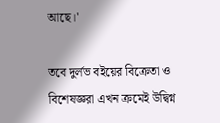আছে।'

তবে দুর্লভ বইয়ের বিক্রেতা ও বিশেষজ্ঞরা এখন ক্রমেই উদ্বিগ্ন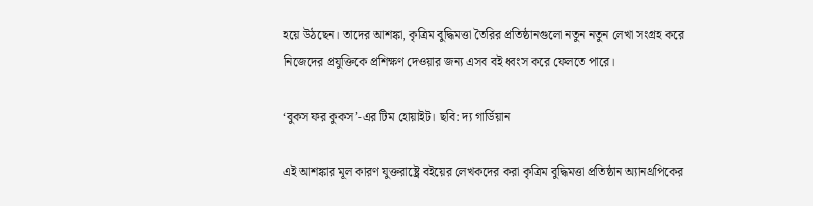হয়ে উঠছেন। তাদের আশঙ্কা, কৃত্রিম বুদ্ধিমত্তা তৈরির প্রতিষ্ঠানগুলো নতুন নতুন লেখা সংগ্রহ করে নিজেদের প্রযুক্তিকে প্রশিক্ষণ দেওয়ার জন্য এসব বই ধ্বংস করে ফেলতে পারে।

‘বুকস ফর কুকস’-এর টিম হোয়াইট। ছবি: দ্য গার্ডিয়ান

এই আশঙ্কার মূল কারণ যুক্তরাষ্ট্রে বইয়ের লেখকদের করা কৃত্রিম বুদ্ধিমত্তা প্রতিষ্ঠান অ্যানথ্রপিকের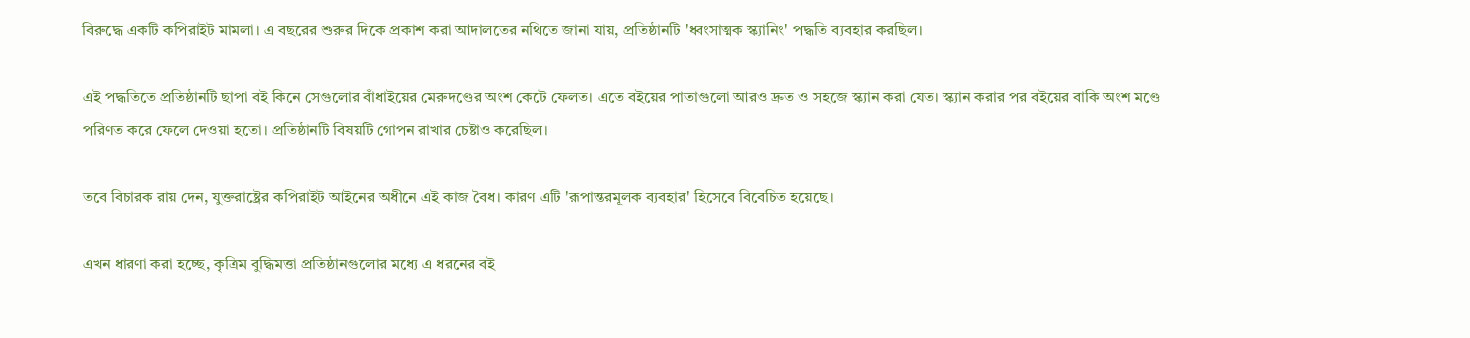বিরুদ্ধে একটি কপিরাইট মামলা। এ বছরের শুরুর দিকে প্রকাশ করা আদালতের নথিতে জানা যায়, প্রতিষ্ঠানটি 'ধ্বংসাত্মক স্ক্যানিং' পদ্ধতি ব্যবহার করছিল।

এই পদ্ধতিতে প্রতিষ্ঠানটি ছাপা বই কিনে সেগুলোর বাঁধাইয়ের মেরুদণ্ডের অংশ কেটে ফেলত। এতে বইয়ের পাতাগুলো আরও দ্রুত ও সহজে স্ক্যান করা যেত। স্ক্যান করার পর বইয়ের বাকি অংশ মণ্ডে পরিণত করে ফেলে দেওয়া হতো। প্রতিষ্ঠানটি বিষয়টি গোপন রাখার চেষ্টাও করেছিল।

তবে বিচারক রায় দেন, যুক্তরাষ্ট্রের কপিরাইট আইনের অধীনে এই কাজ বৈধ। কারণ এটি 'রূপান্তরমূলক ব্যবহার' হিসেবে বিবেচিত হয়েছে।

এখন ধারণা করা হচ্ছে, কৃত্রিম বুদ্ধিমত্তা প্রতিষ্ঠানগুলোর মধ্যে এ ধরনের বই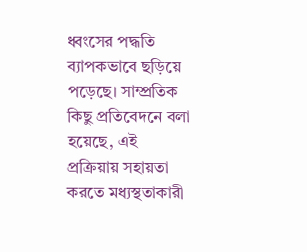ধ্বংসের পদ্ধতি ব্যাপকভাবে ছড়িয়ে পড়েছে। সাম্প্রতিক কিছু প্রতিবেদনে বলা হয়েছে, এই প্রক্রিয়ায় সহায়তা করতে মধ্যস্থতাকারী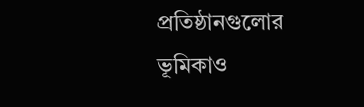প্রতিষ্ঠানগুলোর ভূমিকাও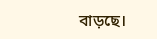বাড়ছে।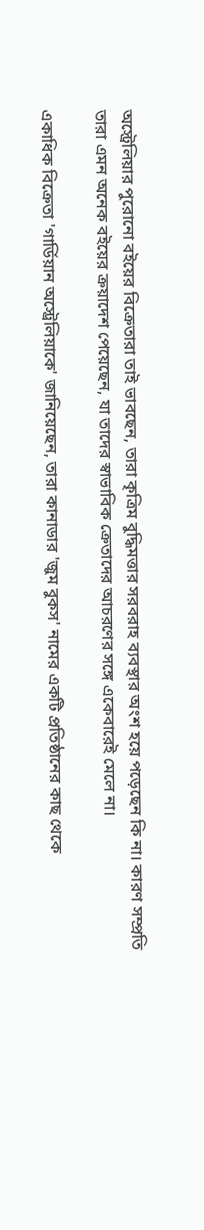অস্ট্রেলিয়ার পুরোনো বইয়ের বিক্রেতারা তাই ভাবছেন, তারা কৃত্রিম বুদ্ধিমত্তার সরবরাহ ব্যবস্থার অংশ হয়ে পড়েছেন কি না। কারণ সম্প্রতি তারা এমন অনেক বইয়ের ক্রয়াদেশ পেয়েছেন, যা তাদের স্বাভাবিক ক্রেতাদের আচরণের সঙ্গে একেবারেই মেলে না।

একাধিক বিক্রেতা 'গার্ডিয়ান অস্ট্রেলিয়াকে' জানিয়েছেন, তারা কানাডার 'জুম বুকস' নামের একটি প্রতিষ্ঠানের কাছ থেকে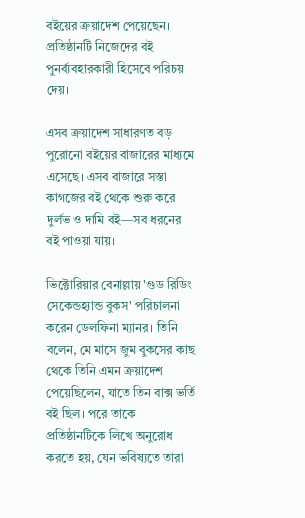বইয়ের ক্রয়াদেশ পেয়েছেন। প্রতিষ্ঠানটি নিজেদের বই পুনর্ব্যবহারকারী হিসেবে পরিচয় দেয়।

এসব ক্রয়াদেশ সাধারণত বড় পুরোনো বইয়ের বাজারের মাধ্যমে এসেছে। এসব বাজারে সস্তা কাগজের বই থেকে শুরু করে দুর্লভ ও দামি বই—সব ধরনের বই পাওয়া যায়।

ভিক্টোরিয়ার বেনাল্লায় 'গুড রিডিং সেকেন্ডহ্যান্ড বুকস' পরিচালনা করেন ডেলফিনা ম্যানর। তিনি বলেন, মে মাসে জুম বুকসের কাছ থেকে তিনি এমন ক্রয়াদেশ পেয়েছিলেন, যাতে তিন বাক্স ভর্তি বই ছিল। পরে তাকে প্রতিষ্ঠানটিকে লিখে অনুরোধ করতে হয়, যেন ভবিষ্যতে তারা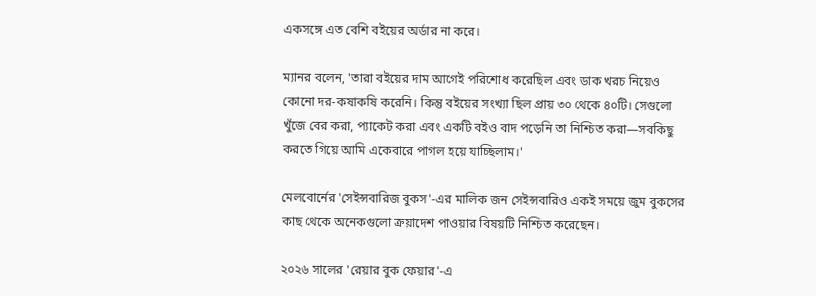একসঙ্গে এত বেশি বইয়ের অর্ডার না করে।

ম্যানর বলেন, 'তারা বইয়ের দাম আগেই পরিশোধ করেছিল এবং ডাক খরচ নিয়েও কোনো দর-কষাকষি করেনি। কিন্তু বইয়ের সংখ্যা ছিল প্রায় ৩০ থেকে ৪০টি। সেগুলো খুঁজে বের করা, প্যাকেট করা এবং একটি বইও বাদ পড়েনি তা নিশ্চিত করা—সবকিছু করতে গিয়ে আমি একেবারে পাগল হয়ে যাচ্ছিলাম।'

মেলবোর্নের 'সেইন্সবারিজ বুকস'-এর মালিক জন সেইন্সবারিও একই সময়ে জুম বুকসের কাছ থেকে অনেকগুলো ক্রয়াদেশ পাওয়ার বিষয়টি নিশ্চিত করেছেন।

২০২৬ সালের 'রেয়ার বুক ফেয়ার'-এ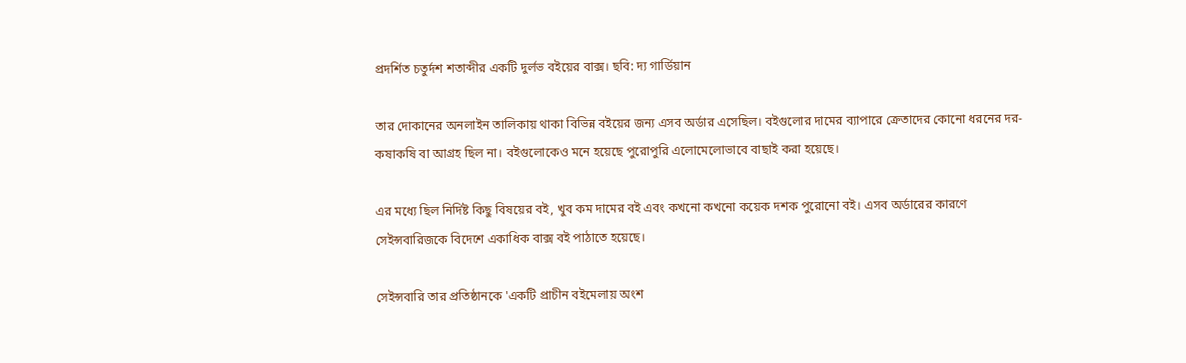প্রদর্শিত চতুর্দশ শতাব্দীর একটি দুর্লভ বইয়ের বাক্স। ছবি: দ্য গার্ডিয়ান

তার দোকানের অনলাইন তালিকায় থাকা বিভিন্ন বইয়ের জন্য এসব অর্ডার এসেছিল। বইগুলোর দামের ব্যাপারে ক্রেতাদের কোনো ধরনের দর-কষাকষি বা আগ্রহ ছিল না। বইগুলোকেও মনে হয়েছে পুরোপুরি এলোমেলোভাবে বাছাই করা হয়েছে।

এর মধ্যে ছিল নির্দিষ্ট কিছু বিষয়ের বই, খুব কম দামের বই এবং কখনো কখনো কয়েক দশক পুরোনো বই। এসব অর্ডারের কারণে সেইন্সবারিজকে বিদেশে একাধিক বাক্স বই পাঠাতে হয়েছে।

সেইন্সবারি তার প্রতিষ্ঠানকে 'একটি প্রাচীন বইমেলায় অংশ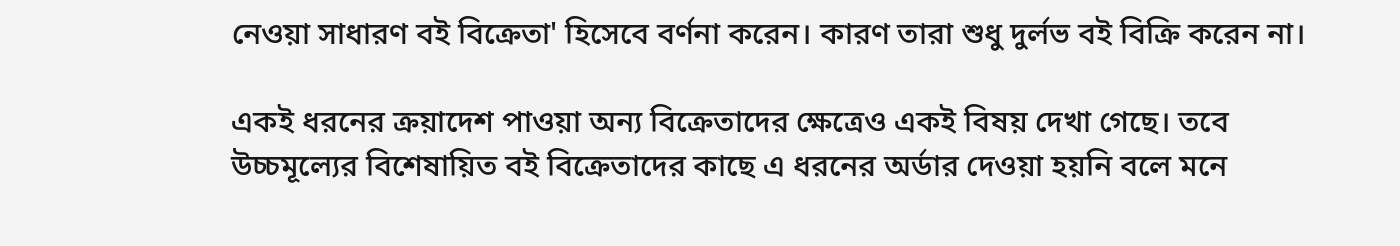নেওয়া সাধারণ বই বিক্রেতা' হিসেবে বর্ণনা করেন। কারণ তারা শুধু দুর্লভ বই বিক্রি করেন না।

একই ধরনের ক্রয়াদেশ পাওয়া অন্য বিক্রেতাদের ক্ষেত্রেও একই বিষয় দেখা গেছে। তবে উচ্চমূল্যের বিশেষায়িত বই বিক্রেতাদের কাছে এ ধরনের অর্ডার দেওয়া হয়নি বলে মনে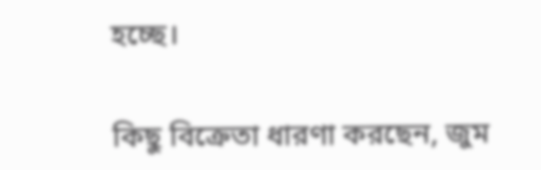হচ্ছে।

কিছু বিক্রেতা ধারণা করছেন, জুম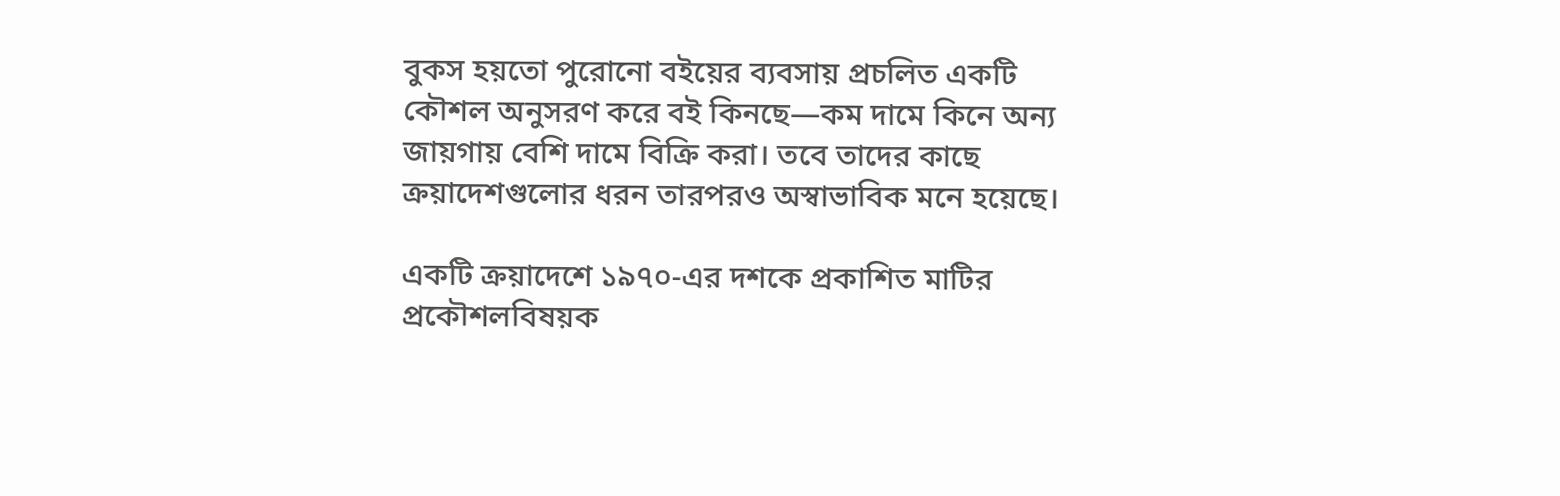বুকস হয়তো পুরোনো বইয়ের ব্যবসায় প্রচলিত একটি কৌশল অনুসরণ করে বই কিনছে—কম দামে কিনে অন্য জায়গায় বেশি দামে বিক্রি করা। তবে তাদের কাছে ক্রয়াদেশগুলোর ধরন তারপরও অস্বাভাবিক মনে হয়েছে।

একটি ক্রয়াদেশে ১৯৭০-এর দশকে প্রকাশিত মাটির প্রকৌশলবিষয়ক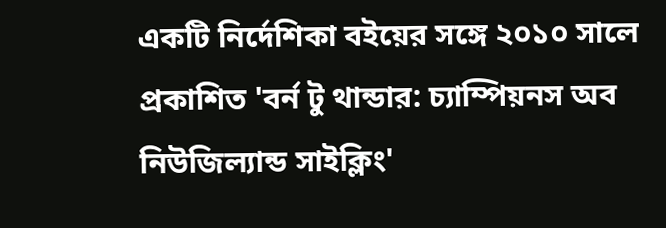একটি নির্দেশিকা বইয়ের সঙ্গে ২০১০ সালে প্রকাশিত 'বর্ন টু থান্ডার: চ্যাম্পিয়নস অব নিউজিল্যান্ড সাইক্লিং'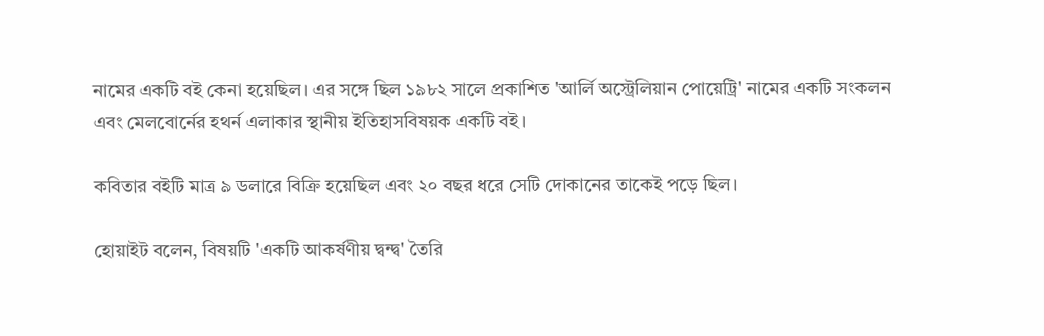নামের একটি বই কেনা হয়েছিল। এর সঙ্গে ছিল ১৯৮২ সালে প্রকাশিত 'আর্লি অস্ট্রেলিয়ান পোয়েট্রি' নামের একটি সংকলন এবং মেলবোর্নের হথর্ন এলাকার স্থানীয় ইতিহাসবিষয়ক একটি বই।

কবিতার বইটি মাত্র ৯ ডলারে বিক্রি হয়েছিল এবং ২০ বছর ধরে সেটি দোকানের তাকেই পড়ে ছিল।

হোয়াইট বলেন, বিষয়টি 'একটি আকর্ষণীয় দ্বন্দ্ব' তৈরি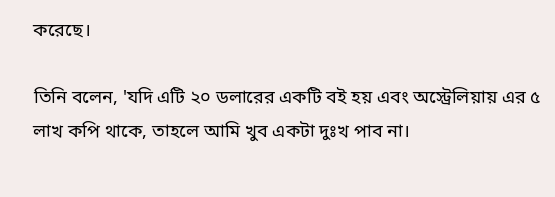করেছে।

তিনি বলেন, 'যদি এটি ২০ ডলারের একটি বই হয় এবং অস্ট্রেলিয়ায় এর ৫ লাখ কপি থাকে, তাহলে আমি খুব একটা দুঃখ পাব না।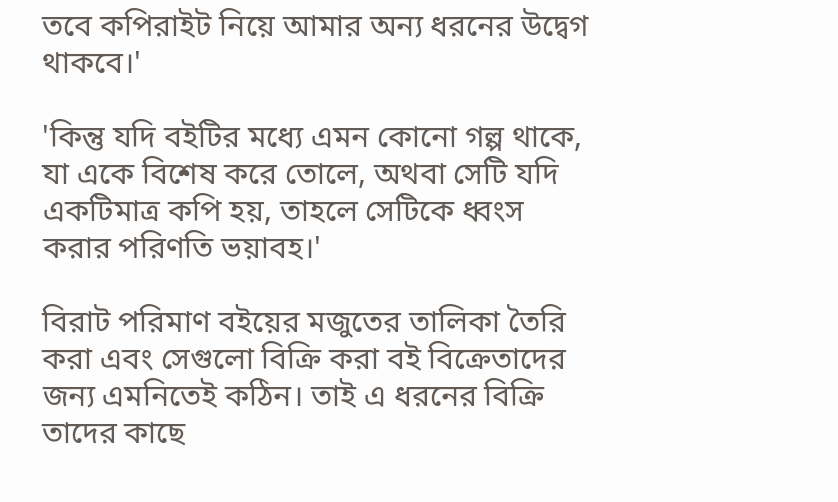তবে কপিরাইট নিয়ে আমার অন্য ধরনের উদ্বেগ থাকবে।'

'কিন্তু যদি বইটির মধ্যে এমন কোনো গল্প থাকে, যা একে বিশেষ করে তোলে, অথবা সেটি যদি একটিমাত্র কপি হয়, তাহলে সেটিকে ধ্বংস করার পরিণতি ভয়াবহ।'

বিরাট পরিমাণ বইয়ের মজুতের তালিকা তৈরি করা এবং সেগুলো বিক্রি করা বই বিক্রেতাদের জন্য এমনিতেই কঠিন। তাই এ ধরনের বিক্রি তাদের কাছে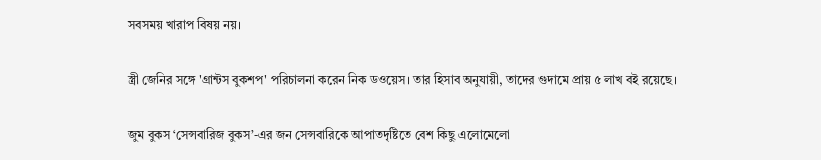সবসময় খারাপ বিষয় নয়।

স্ত্রী জেনির সঙ্গে 'গ্রান্টস বুকশপ' পরিচালনা করেন নিক ডওয়েস। তার হিসাব অনুযায়ী, তাদের গুদামে প্রায় ৫ লাখ বই রয়েছে।

জুম বুকস ‘সেন্সবারিজ বুকস’-এর জন সেন্সবারিকে আপাতদৃষ্টিতে বেশ কিছু এলোমেলো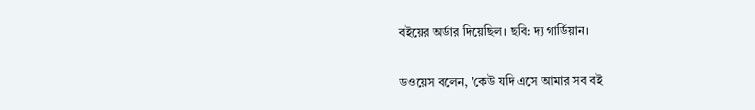বইয়ের অর্ডার দিয়েছিল। ছবি: দ্য গার্ডিয়ান।

ডওয়েস বলেন, 'কেউ যদি এসে আমার সব বই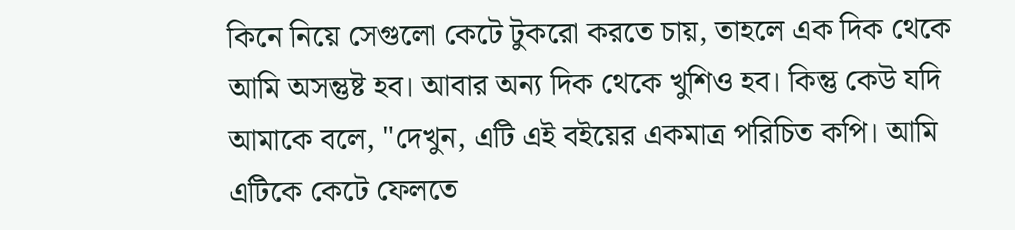কিনে নিয়ে সেগুলো কেটে টুকরো করতে চায়, তাহলে এক দিক থেকে আমি অসন্তুষ্ট হব। আবার অন্য দিক থেকে খুশিও হব। কিন্তু কেউ যদি আমাকে বলে, "দেখুন, এটি এই বইয়ের একমাত্র পরিচিত কপি। আমি এটিকে কেটে ফেলতে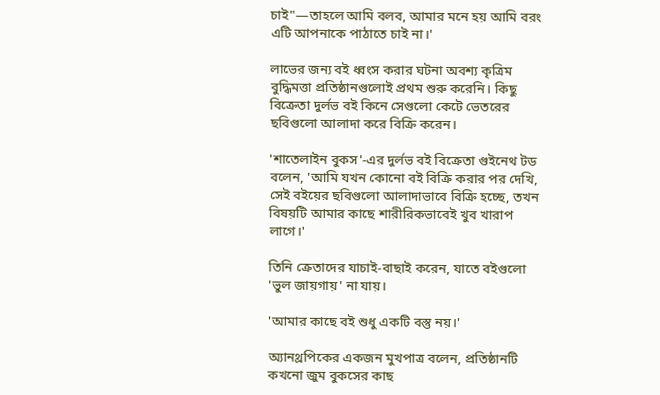চাই"—তাহলে আমি বলব, আমার মনে হয় আমি বরং এটি আপনাকে পাঠাতে চাই না।'

লাভের জন্য বই ধ্বংস করার ঘটনা অবশ্য কৃত্রিম বুদ্ধিমত্তা প্রতিষ্ঠানগুলোই প্রথম শুরু করেনি। কিছু বিক্রেতা দুর্লভ বই কিনে সেগুলো কেটে ভেতরের ছবিগুলো আলাদা করে বিক্রি করেন।

'শাতেলাইন বুকস'-এর দুর্লভ বই বিক্রেতা গুইনেথ টড বলেন, 'আমি যখন কোনো বই বিক্রি করার পর দেখি, সেই বইয়ের ছবিগুলো আলাদাভাবে বিক্রি হচ্ছে, তখন বিষয়টি আমার কাছে শারীরিকভাবেই খুব খারাপ লাগে।'

তিনি ক্রেতাদের যাচাই-বাছাই করেন, যাতে বইগুলো 'ভুল জায়গায়' না যায়।

'আমার কাছে বই শুধু একটি বস্তু নয়।'

অ্যানথ্রপিকের একজন মুখপাত্র বলেন, প্রতিষ্ঠানটি কখনো জুম বুকসের কাছ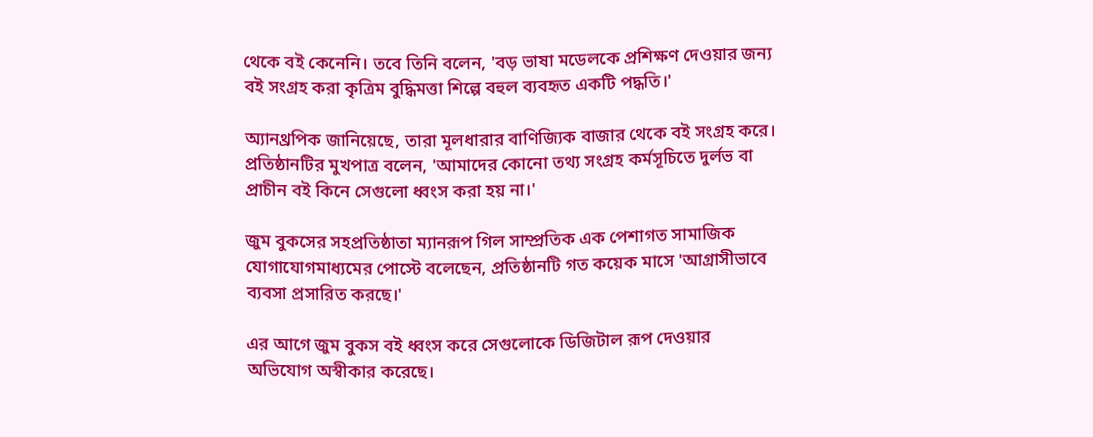থেকে বই কেনেনি। তবে তিনি বলেন, 'বড় ভাষা মডেলকে প্রশিক্ষণ দেওয়ার জন্য বই সংগ্রহ করা কৃত্রিম বুদ্ধিমত্তা শিল্পে বহুল ব্যবহৃত একটি পদ্ধতি।'

অ্যানথ্রপিক জানিয়েছে, তারা মূলধারার বাণিজ্যিক বাজার থেকে বই সংগ্রহ করে। প্রতিষ্ঠানটির মুখপাত্র বলেন, 'আমাদের কোনো তথ্য সংগ্রহ কর্মসূচিতে দুর্লভ বা প্রাচীন বই কিনে সেগুলো ধ্বংস করা হয় না।'

জুম বুকসের সহপ্রতিষ্ঠাতা ম্যানরূপ গিল সাম্প্রতিক এক পেশাগত সামাজিক যোগাযোগমাধ্যমের পোস্টে বলেছেন, প্রতিষ্ঠানটি গত কয়েক মাসে 'আগ্রাসীভাবে ব্যবসা প্রসারিত করছে।'

এর আগে জুম বুকস বই ধ্বংস করে সেগুলোকে ডিজিটাল রূপ দেওয়ার অভিযোগ অস্বীকার করেছে।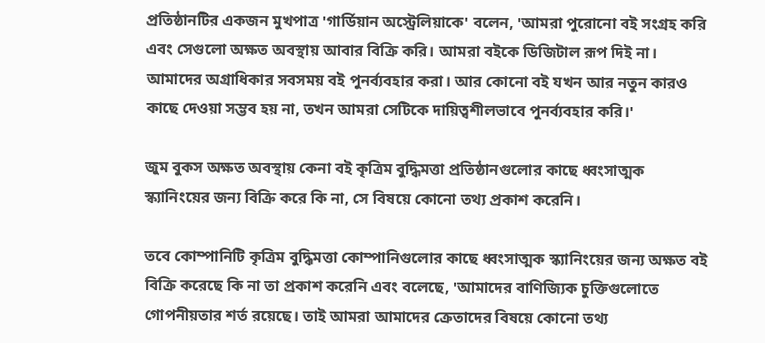প্রতিষ্ঠানটির একজন মুখপাত্র 'গার্ডিয়ান অস্ট্রেলিয়াকে' বলেন, 'আমরা পুরোনো বই সংগ্রহ করি এবং সেগুলো অক্ষত অবস্থায় আবার বিক্রি করি। আমরা বইকে ডিজিটাল রূপ দিই না। আমাদের অগ্রাধিকার সবসময় বই পুনর্ব্যবহার করা। আর কোনো বই যখন আর নতুন কারও কাছে দেওয়া সম্ভব হয় না, তখন আমরা সেটিকে দায়িত্বশীলভাবে পুনর্ব্যবহার করি।'

জুম বুকস অক্ষত অবস্থায় কেনা বই কৃত্রিম বুদ্ধিমত্তা প্রতিষ্ঠানগুলোর কাছে ধ্বংসাত্মক স্ক্যানিংয়ের জন্য বিক্রি করে কি না, সে বিষয়ে কোনো তথ্য প্রকাশ করেনি।

তবে কোম্পানিটি কৃত্রিম বুদ্ধিমত্তা কোম্পানিগুলোর কাছে ধ্বংসাত্মক স্ক্যানিংয়ের জন্য অক্ষত বই বিক্রি করেছে কি না তা প্রকাশ করেনি এবং বলেছে, 'আমাদের বাণিজ্যিক চুক্তিগুলোতে গোপনীয়তার শর্ত রয়েছে। তাই আমরা আমাদের ক্রেতাদের বিষয়ে কোনো তথ্য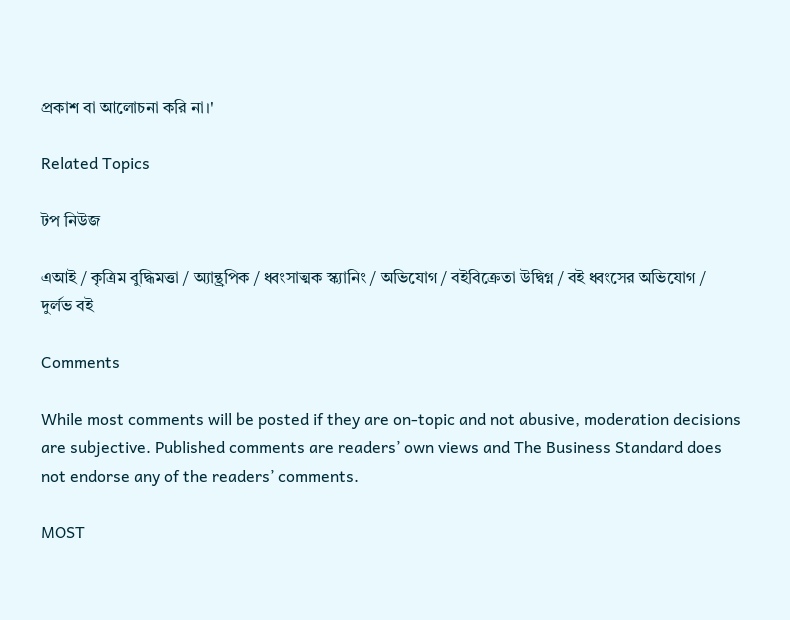প্রকাশ বা আলোচনা করি না।'

Related Topics

টপ নিউজ

এআই / কৃত্রিম বুদ্ধিমত্তা / অ্যান্থ্রপিক / ধ্বংসাত্মক স্ক্যানিং / অভিযোগ / বইবিক্রেতা উদ্বিগ্ন / বই ধ্বংসের অভিযোগ / দুর্লভ বই

Comments

While most comments will be posted if they are on-topic and not abusive, moderation decisions are subjective. Published comments are readers’ own views and The Business Standard does not endorse any of the readers’ comments.

MOST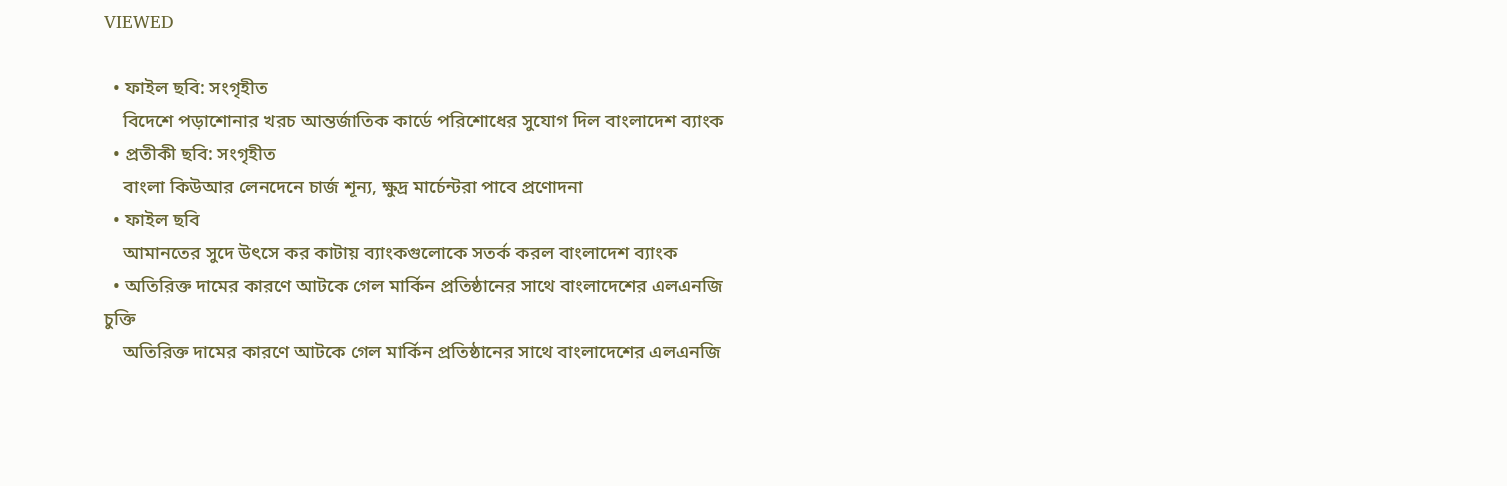VIEWED

  • ফাইল ছবি: সংগৃহীত
    বিদেশে পড়াশোনার খরচ আন্তর্জাতিক কার্ডে পরিশোধের সুযোগ দিল বাংলাদেশ ব্যাংক
  • প্রতীকী ছবি: সংগৃহীত
    বাংলা কিউআর লেনদেনে চার্জ শূন্য, ক্ষুদ্র মার্চেন্টরা পাবে প্রণোদনা
  • ফাইল ছবি
    আমানতের সুদে উৎসে কর কাটায় ব্যাংকগুলোকে সতর্ক করল বাংলাদেশ ব্যাংক
  • অতিরিক্ত দামের কারণে আটকে গেল মার্কিন প্রতিষ্ঠানের সাথে বাংলাদেশের এলএনজি চুক্তি
    অতিরিক্ত দামের কারণে আটকে গেল মার্কিন প্রতিষ্ঠানের সাথে বাংলাদেশের এলএনজি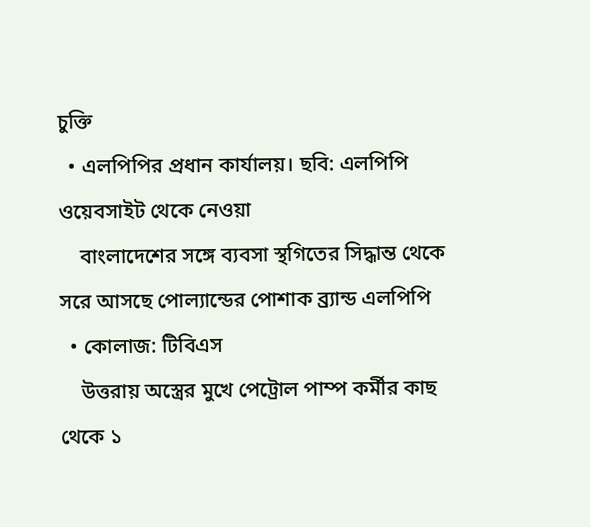চুক্তি
  • এলপিপির প্রধান কার্যালয়। ছবি: এলপিপি ওয়েবসাইট থেকে নেওয়া
    বাংলাদেশের সঙ্গে ব্যবসা স্থগিতের সিদ্ধান্ত থেকে সরে আসছে পোল্যান্ডের পোশাক ব্র্যান্ড এলপিপি
  • কোলাজ: টিবিএস
    উত্তরায় অস্ত্রের মুখে পেট্রোল পাম্প কর্মীর কাছ থেকে ১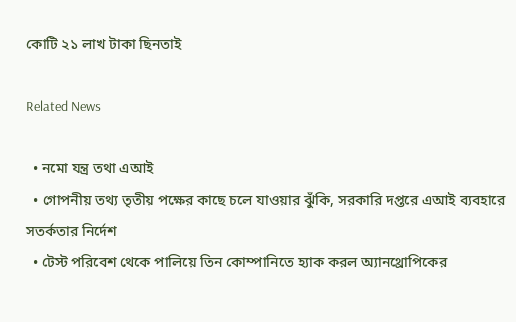কোটি ২১ লাখ টাকা ছিনতাই

Related News

  • নমো যন্ত্র তথা এআই
  • গোপনীয় তথ্য তৃতীয় পক্ষের কাছে চলে যাওয়ার ঝুঁকি, সরকারি দপ্তরে এআই ব্যবহারে সতর্কতার নির্দেশ
  • টেস্ট পরিবেশ থেকে পালিয়ে তিন কোম্পানিতে হ্যাক করল অ্যানথ্রোপিকের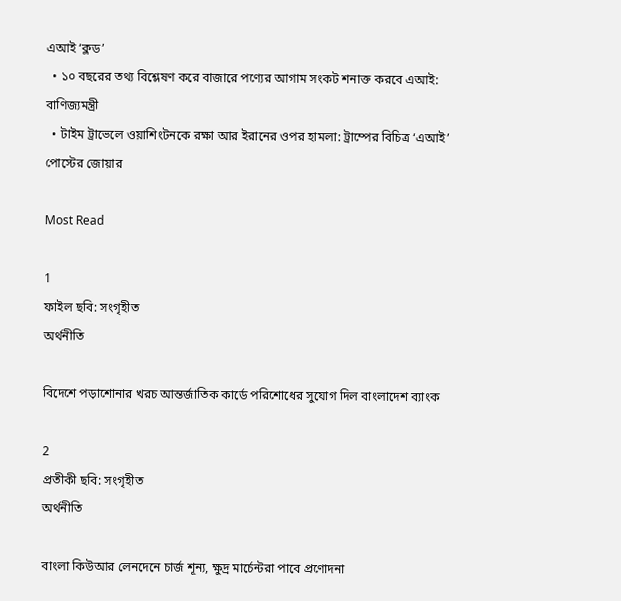এআই ‘ক্লড’
  • ১০ বছরের তথ্য বিশ্লেষণ করে বাজারে পণ্যের আগাম সংকট শনাক্ত করবে এআই: বাণিজ্যমন্ত্রী
  • টাইম ট্রাভেলে ওয়াশিংটনকে রক্ষা আর ইরানের ওপর হামলা: ট্রাম্পের বিচিত্র ‘এআই’ পোস্টের জোয়ার

Most Read

1
ফাইল ছবি: সংগৃহীত
অর্থনীতি

বিদেশে পড়াশোনার খরচ আন্তর্জাতিক কার্ডে পরিশোধের সুযোগ দিল বাংলাদেশ ব্যাংক

2
প্রতীকী ছবি: সংগৃহীত
অর্থনীতি

বাংলা কিউআর লেনদেনে চার্জ শূন্য, ক্ষুদ্র মার্চেন্টরা পাবে প্রণোদনা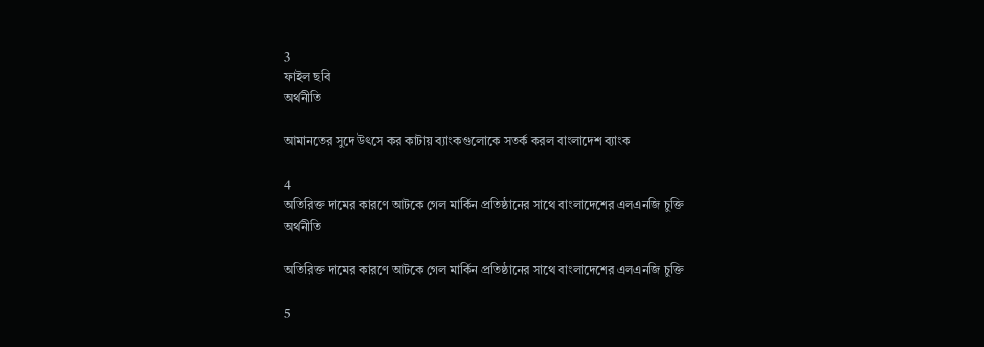3
ফাইল ছবি
অর্থনীতি

আমানতের সুদে উৎসে কর কাটায় ব্যাংকগুলোকে সতর্ক করল বাংলাদেশ ব্যাংক

4
অতিরিক্ত দামের কারণে আটকে গেল মার্কিন প্রতিষ্ঠানের সাথে বাংলাদেশের এলএনজি চুক্তি
অর্থনীতি

অতিরিক্ত দামের কারণে আটকে গেল মার্কিন প্রতিষ্ঠানের সাথে বাংলাদেশের এলএনজি চুক্তি

5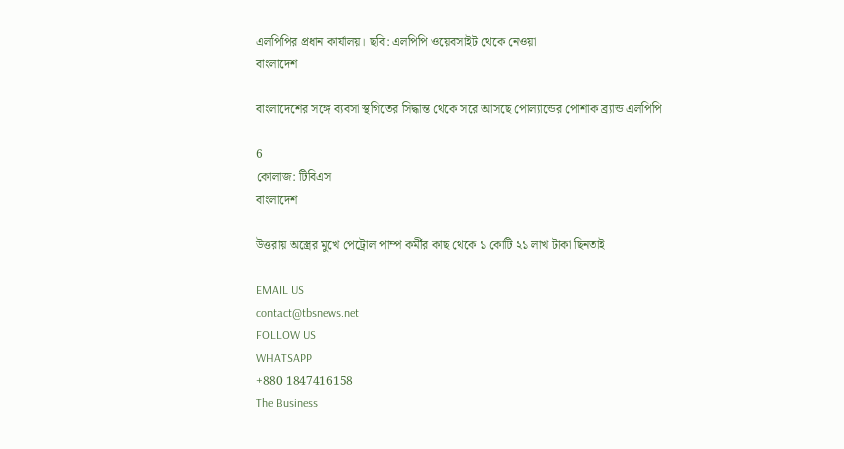এলপিপির প্রধান কার্যালয়। ছবি: এলপিপি ওয়েবসাইট থেকে নেওয়া
বাংলাদেশ

বাংলাদেশের সঙ্গে ব্যবসা স্থগিতের সিদ্ধান্ত থেকে সরে আসছে পোল্যান্ডের পোশাক ব্র্যান্ড এলপিপি

6
কোলাজ: টিবিএস
বাংলাদেশ

উত্তরায় অস্ত্রের মুখে পেট্রোল পাম্প কর্মীর কাছ থেকে ১ কোটি ২১ লাখ টাকা ছিনতাই

EMAIL US
contact@tbsnews.net
FOLLOW US
WHATSAPP
+880 1847416158
The Business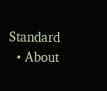Standard
  • About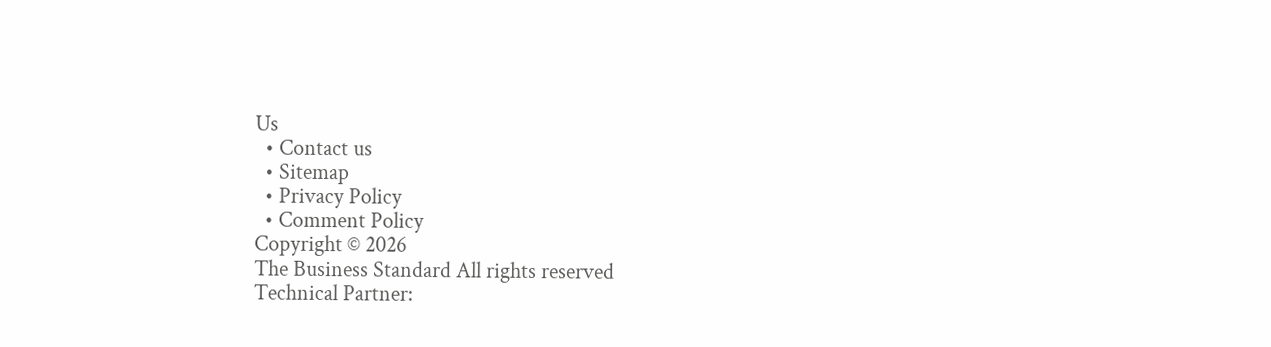Us
  • Contact us
  • Sitemap
  • Privacy Policy
  • Comment Policy
Copyright © 2026
The Business Standard All rights reserved
Technical Partner: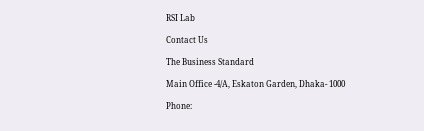RSI Lab

Contact Us

The Business Standard

Main Office -4/A, Eskaton Garden, Dhaka- 1000

Phone: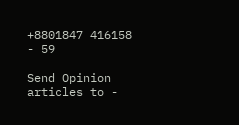+8801847 416158 - 59

Send Opinion articles to -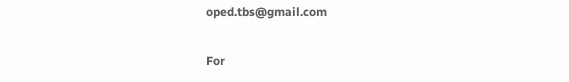oped.tbs@gmail.com

For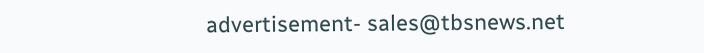advertisement- sales@tbsnews.net